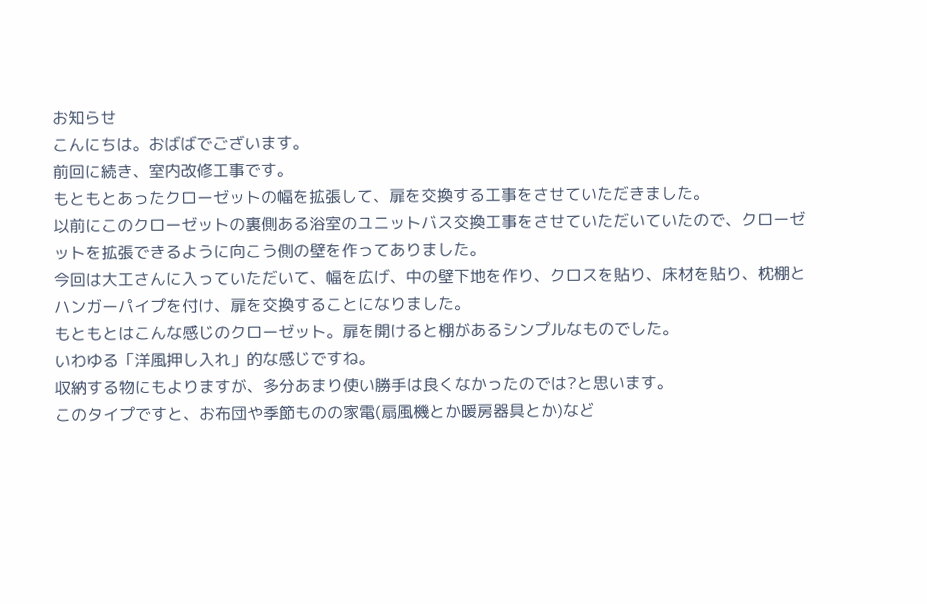お知らせ
こんにちは。おばばでございます。
前回に続き、室内改修工事です。
もともとあったクローゼットの幅を拡張して、扉を交換する工事をさせていただきました。
以前にこのクローゼットの裏側ある浴室のユニットバス交換工事をさせていただいていたので、クローゼットを拡張できるように向こう側の壁を作ってありました。
今回は大工さんに入っていただいて、幅を広げ、中の壁下地を作り、クロスを貼り、床材を貼り、枕棚とハンガーパイプを付け、扉を交換することになりました。
もともとはこんな感じのクローゼット。扉を開けると棚があるシンプルなものでした。
いわゆる「洋風押し入れ」的な感じですね。
収納する物にもよりますが、多分あまり使い勝手は良くなかったのでは?と思います。
このタイプですと、お布団や季節ものの家電(扇風機とか暖房器具とか)など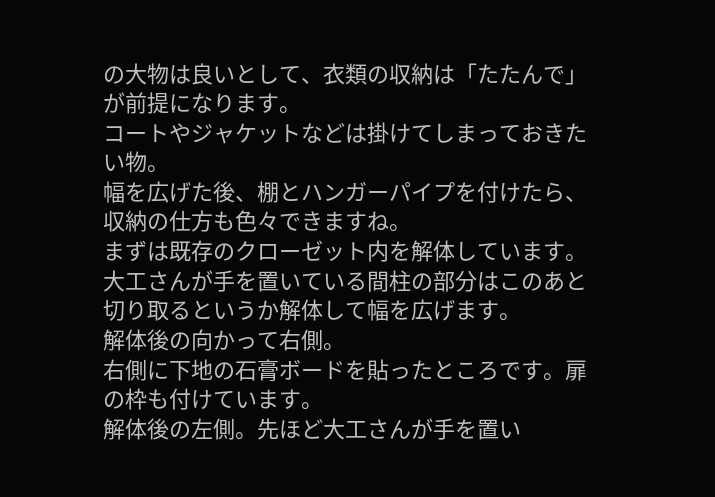の大物は良いとして、衣類の収納は「たたんで」が前提になります。
コートやジャケットなどは掛けてしまっておきたい物。
幅を広げた後、棚とハンガーパイプを付けたら、収納の仕方も色々できますね。
まずは既存のクローゼット内を解体しています。
大工さんが手を置いている間柱の部分はこのあと切り取るというか解体して幅を広げます。
解体後の向かって右側。
右側に下地の石膏ボードを貼ったところです。扉の枠も付けています。
解体後の左側。先ほど大工さんが手を置い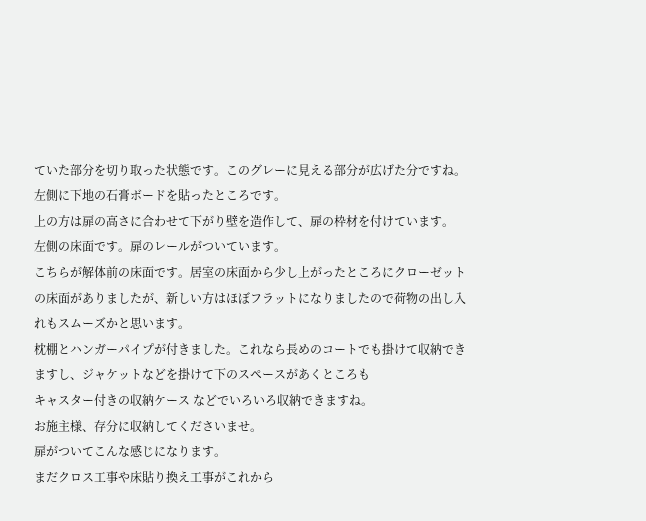ていた部分を切り取った状態です。このグレーに見える部分が広げた分ですね。
左側に下地の石膏ボードを貼ったところです。
上の方は扉の高さに合わせて下がり壁を造作して、扉の枠材を付けています。
左側の床面です。扉のレールがついています。
こちらが解体前の床面です。居室の床面から少し上がったところにクローゼットの床面がありましたが、新しい方はほぼフラットになりましたので荷物の出し入れもスムーズかと思います。
枕棚とハンガーパイプが付きました。これなら長めのコートでも掛けて収納できますし、ジャケットなどを掛けて下のスペースがあくところも
キャスター付きの収納ケース などでいろいろ収納できますね。
お施主様、存分に収納してくださいませ。
扉がついてこんな感じになります。
まだクロス工事や床貼り換え工事がこれから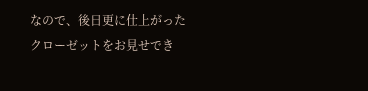なので、後日更に仕上がったクローゼットをお見せでき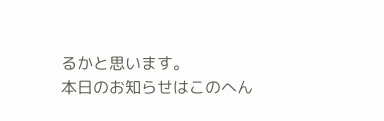るかと思います。
本日のお知らせはこのへん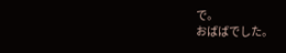で。
おばばでした。